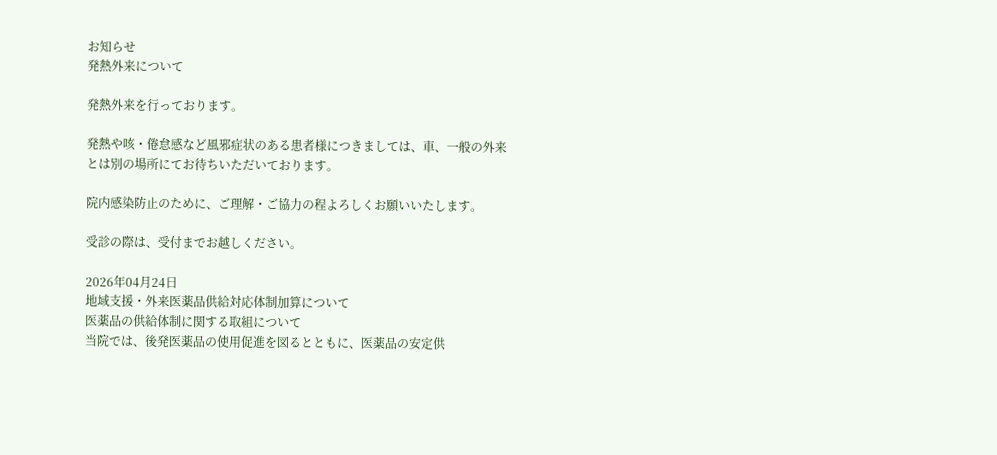お知らせ
発熱外来について

発熱外来を行っております。

発熱や咳・倦怠感など風邪症状のある患者様につきましては、車、一般の外来とは別の場所にてお待ちいただいております。

院内感染防止のために、ご理解・ご協力の程よろしくお願いいたします。

受診の際は、受付までお越しください。

2026年04月24日
地域支援・外来医薬品供給対応体制加算について
医薬品の供給体制に関する取組について
当院では、後発医薬品の使用促進を図るとともに、医薬品の安定供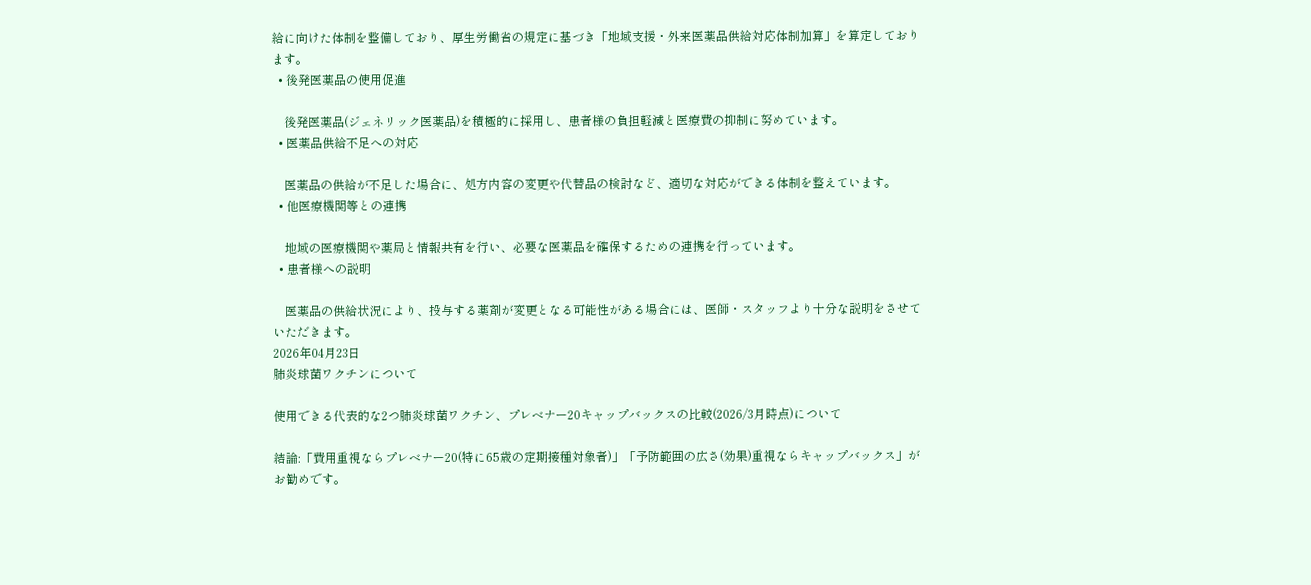給に向けた体制を整備しており、厚生労働省の規定に基づき「地域支援・外来医薬品供給対応体制加算」を算定しております。
  • 後発医薬品の使用促進

    後発医薬品(ジェネリック医薬品)を積極的に採用し、患者様の負担軽減と医療費の抑制に努めています。
  • 医薬品供給不足への対応

    医薬品の供給が不足した場合に、処方内容の変更や代替品の検討など、適切な対応ができる体制を整えています。
  • 他医療機関等との連携

    地域の医療機関や薬局と情報共有を行い、必要な医薬品を確保するための連携を行っています。
  • 患者様への説明

    医薬品の供給状況により、投与する薬剤が変更となる可能性がある場合には、医師・スタッフより十分な説明をさせていただきます。
2026年04月23日
肺炎球菌ワクチンについて

使用できる代表的な2つ肺炎球菌ワクチン、プレベナー20キャップバックスの比較(2026/3月時点)について

結論:「費用重視ならプレベナー20(特に65歳の定期接種対象者)」「予防範囲の広さ(効果)重視ならキャップバックス」がお勧めです。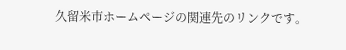久留米市ホームページの関連先のリンクです。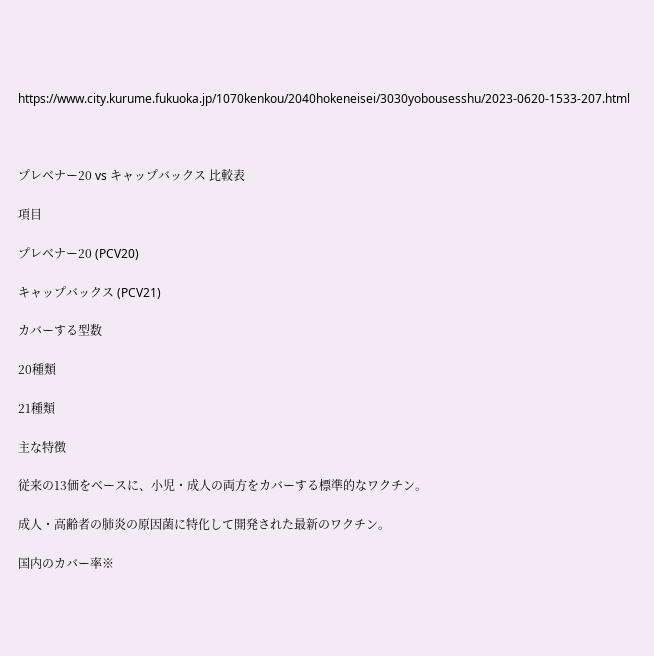https://www.city.kurume.fukuoka.jp/1070kenkou/2040hokeneisei/3030yobousesshu/2023-0620-1533-207.html



プレベナー20 vs キャップバックス 比較表

項目

プレベナー20 (PCV20)

キャップバックス (PCV21)

カバーする型数

20種類

21種類

主な特徴

従来の13価をベースに、小児・成人の両方をカバーする標準的なワクチン。

成人・高齢者の肺炎の原因菌に特化して開発された最新のワクチン。

国内のカバー率※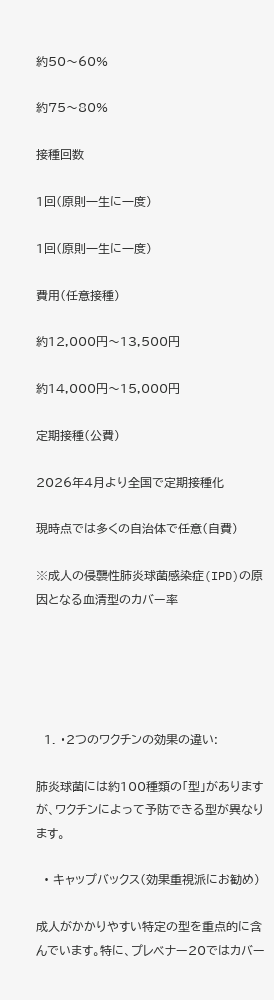約50〜60%

約75〜80%

接種回数

1回(原則一生に一度)

1回(原則一生に一度)

費用(任意接種)

約12,000円〜13,500円

約14,000円〜15,000円

定期接種(公費)

2026年4月より全国で定期接種化

現時点では多くの自治体で任意(自費)

※成人の侵襲性肺炎球菌感染症(IPD)の原因となる血清型のカバー率





  1. ・2つのワクチンの効果の違い:

肺炎球菌には約100種類の「型」がありますが、ワクチンによって予防できる型が異なります。

  • キャップバックス(効果重視派にお勧め)

成人がかかりやすい特定の型を重点的に含んでいます。特に、プレベナー20ではカバー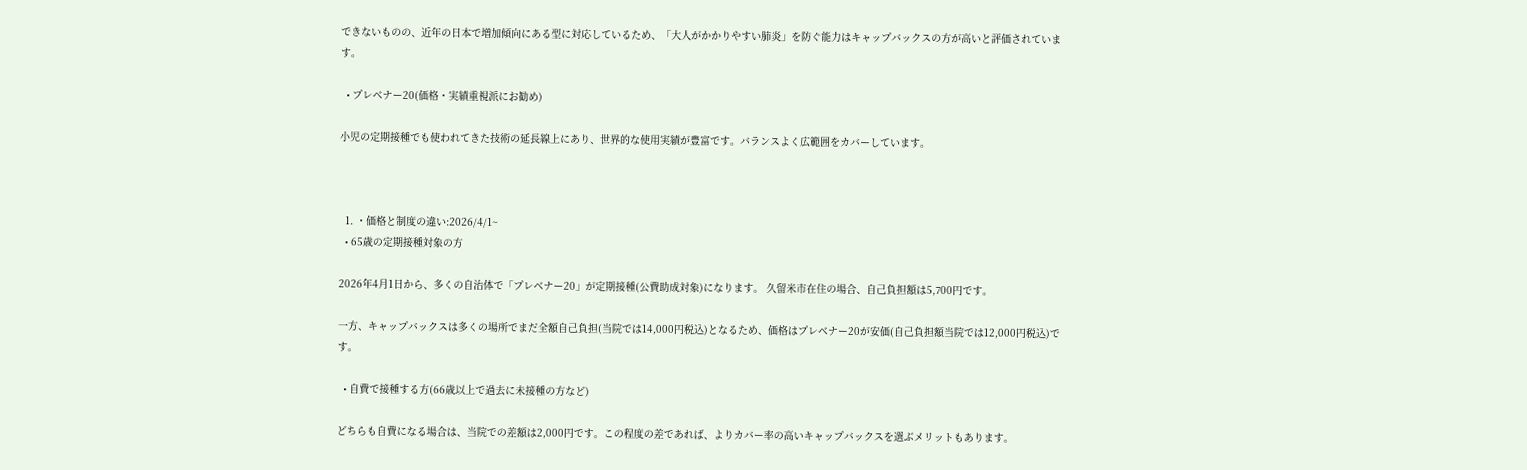できないものの、近年の日本で増加傾向にある型に対応しているため、「大人がかかりやすい肺炎」を防ぐ能力はキャップバックスの方が高いと評価されています。

  • プレベナー20(価格・実績重視派にお勧め)

小児の定期接種でも使われてきた技術の延長線上にあり、世界的な使用実績が豊富です。バランスよく広範囲をカバーしています。



  1. ・価格と制度の違い:2026/4/1~
  • 65歳の定期接種対象の方

2026年4月1日から、多くの自治体で「プレベナー20」が定期接種(公費助成対象)になります。 久留米市在住の場合、自己負担額は5,700円です。

一方、キャップバックスは多くの場所でまだ全額自己負担(当院では14,000円税込)となるため、価格はプレベナー20が安価(自己負担額当院では12,000円税込)です。

  • 自費で接種する方(66歳以上で過去に未接種の方など)

どちらも自費になる場合は、当院での差額は2,000円です。この程度の差であれば、よりカバー率の高いキャップバックスを選ぶメリットもあります。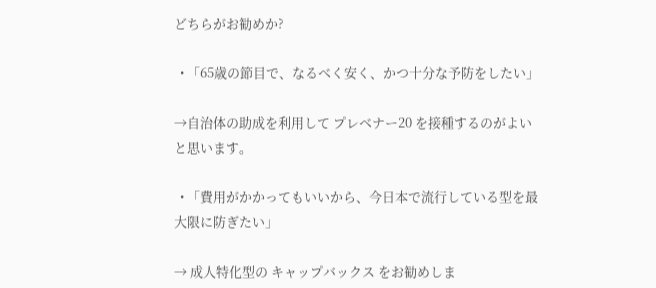どちらがお勧めか?

  • 「65歳の節目で、なるべく安く、かつ十分な予防をしたい」

→自治体の助成を利用して プレベナー20 を接種するのがよいと思います。

  • 「費用がかかってもいいから、今日本で流行している型を最大限に防ぎたい」

→ 成人特化型の キャップバックス をお勧めしま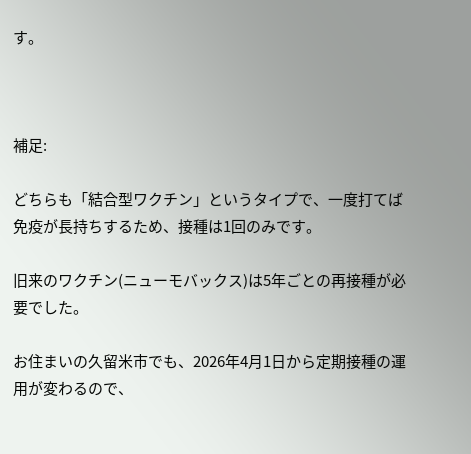す。



補足:

どちらも「結合型ワクチン」というタイプで、一度打てば免疫が長持ちするため、接種は1回のみです。

旧来のワクチン(ニューモバックス)は5年ごとの再接種が必要でした。

お住まいの久留米市でも、2026年4月1日から定期接種の運用が変わるので、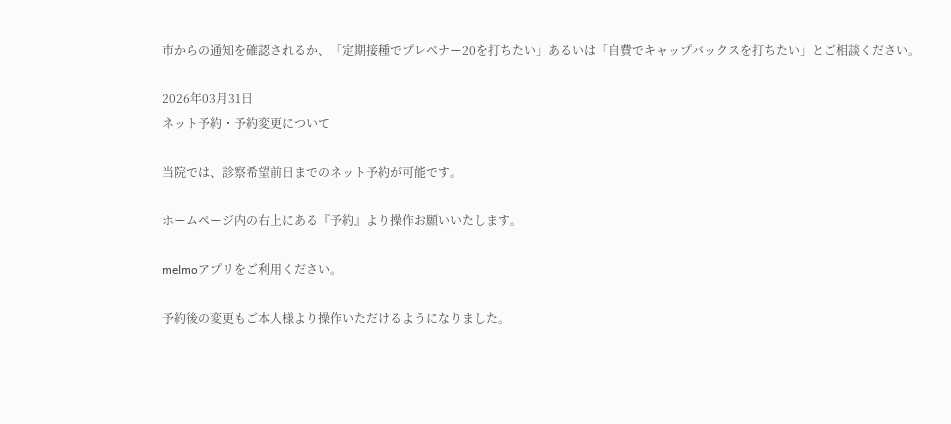市からの通知を確認されるか、「定期接種でプレベナー20を打ちたい」あるいは「自費でキャップバックスを打ちたい」とご相談ください。

2026年03月31日
ネット予約・予約変更について

当院では、診察希望前日までのネット予約が可能です。

ホームページ内の右上にある『予約』より操作お願いいたします。

melmoアプリをご利用ください。

予約後の変更もご本人様より操作いただけるようになりました。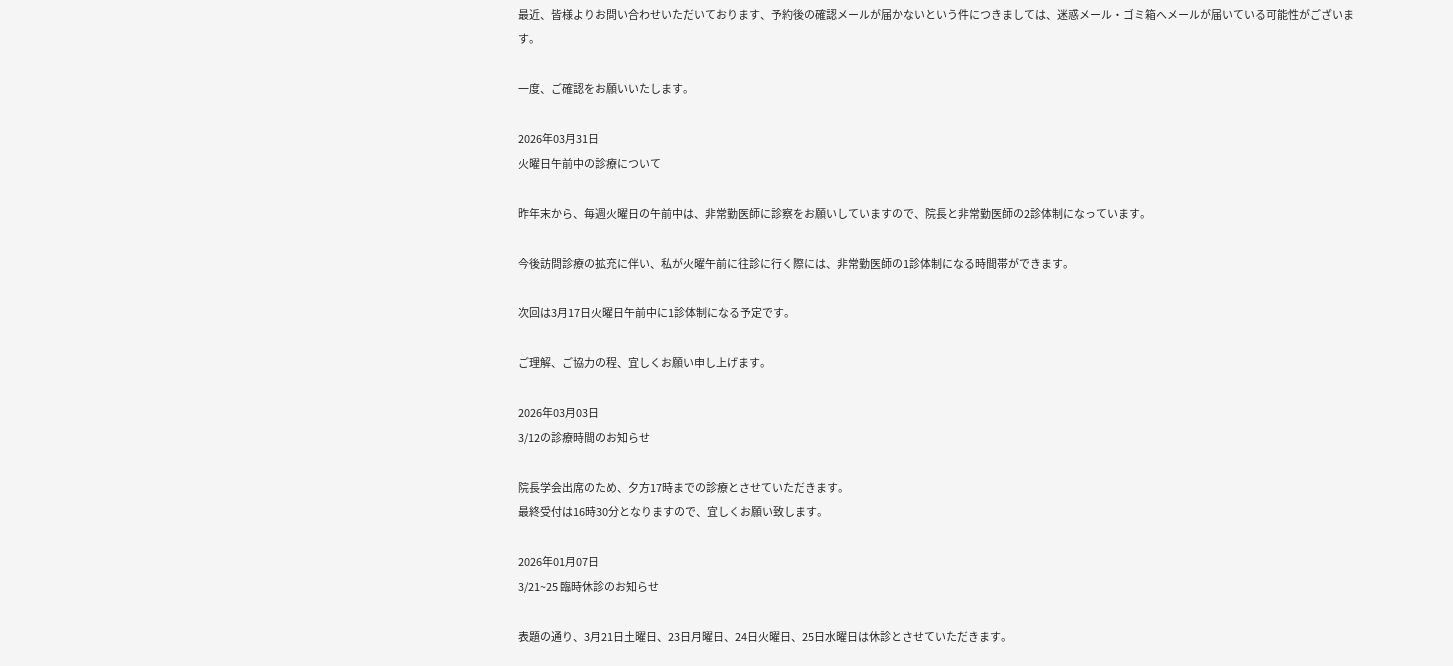最近、皆様よりお問い合わせいただいております、予約後の確認メールが届かないという件につきましては、迷惑メール・ゴミ箱へメールが届いている可能性がございます。

一度、ご確認をお願いいたします。

2026年03月31日
火曜日午前中の診療について

昨年末から、毎週火曜日の午前中は、非常勤医師に診察をお願いしていますので、院長と非常勤医師の2診体制になっています。

今後訪問診療の拡充に伴い、私が火曜午前に往診に行く際には、非常勤医師の1診体制になる時間帯ができます。

次回は3月17日火曜日午前中に1診体制になる予定です。

ご理解、ご協力の程、宜しくお願い申し上げます。

2026年03月03日
3/12の診療時間のお知らせ

院長学会出席のため、夕方17時までの診療とさせていただきます。
最終受付は16時30分となりますので、宜しくお願い致します。

2026年01月07日
3/21~25 臨時休診のお知らせ

表題の通り、3月21日土曜日、23日月曜日、24日火曜日、25日水曜日は休診とさせていただきます。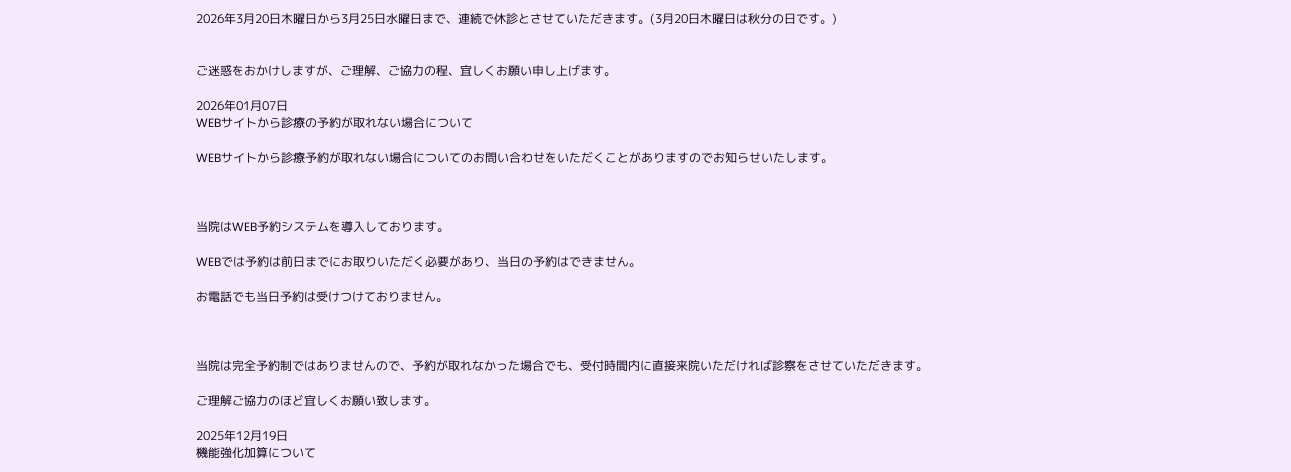2026年3月20日木曜日から3月25日水曜日まで、連続で休診とさせていただきます。(3月20日木曜日は秋分の日です。)


ご迷惑をおかけしますが、ご理解、ご協力の程、宜しくお願い申し上げます。

2026年01月07日
WEBサイトから診療の予約が取れない場合について

WEBサイトから診療予約が取れない場合についてのお問い合わせをいただくことがありますのでお知らせいたします。



当院はWEB予約システムを導入しております。

WEBでは予約は前日までにお取りいただく必要があり、当日の予約はできません。

お電話でも当日予約は受けつけておりません。



当院は完全予約制ではありませんので、予約が取れなかった場合でも、受付時間内に直接来院いただければ診察をさせていただきます。

ご理解ご協力のほど宜しくお願い致します。

2025年12月19日
機能強化加算について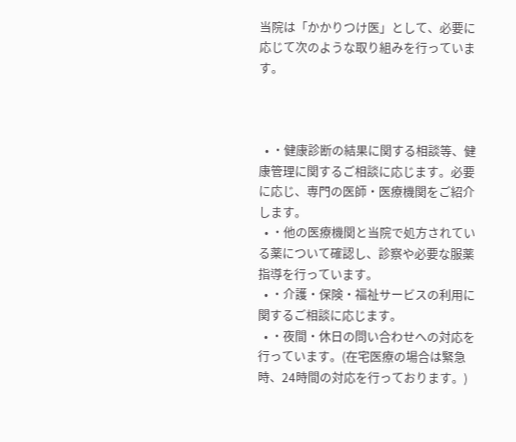当院は「かかりつけ医」として、必要に応じて次のような取り組みを行っています。



  • ・健康診断の結果に関する相談等、健康管理に関するご相談に応じます。必要に応じ、専門の医師・医療機関をご紹介します。
  • ・他の医療機関と当院で処方されている薬について確認し、診察や必要な服薬指導を行っています。
  • ・介護・保険・福祉サービスの利用に関するご相談に応じます。
  • ・夜間・休日の問い合わせへの対応を行っています。(在宅医療の場合は緊急時、24時間の対応を行っております。)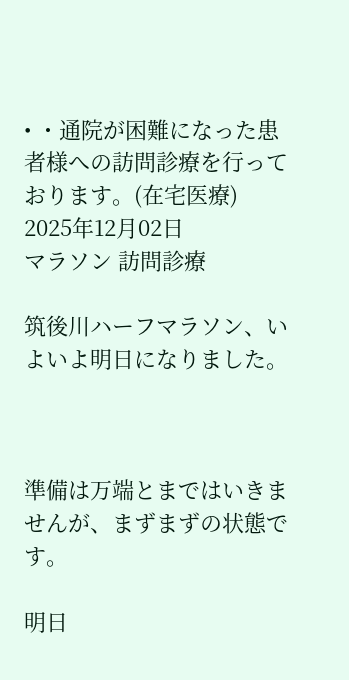• ・通院が困難になった患者様への訪問診療を行っております。(在宅医療)
2025年12月02日
マラソン 訪問診療

筑後川ハーフマラソン、いよいよ明日になりました。



準備は万端とまではいきませんが、まずまずの状態です。

明日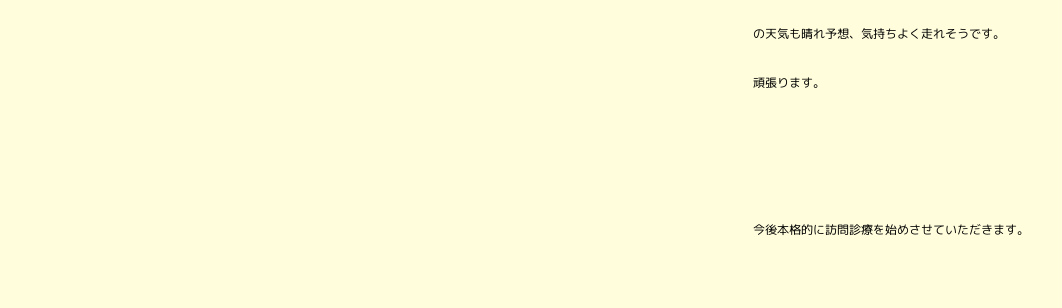の天気も晴れ予想、気持ちよく走れそうです。

頑張ります。





今後本格的に訪問診療を始めさせていただきます。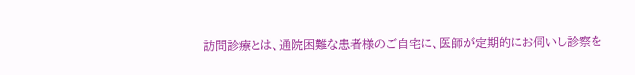訪問診療とは、通院困難な患者様のご自宅に、医師が定期的にお伺いし診察を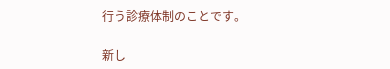行う診療体制のことです。

新し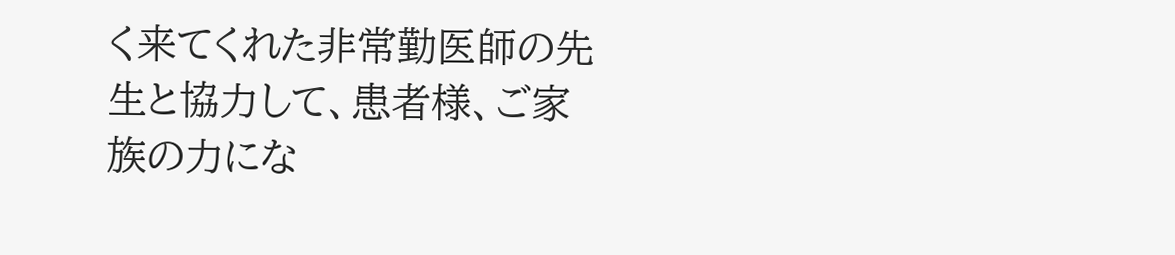く来てくれた非常勤医師の先生と協力して、患者様、ご家族の力にな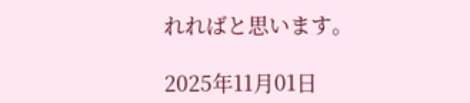れればと思います。

2025年11月01日